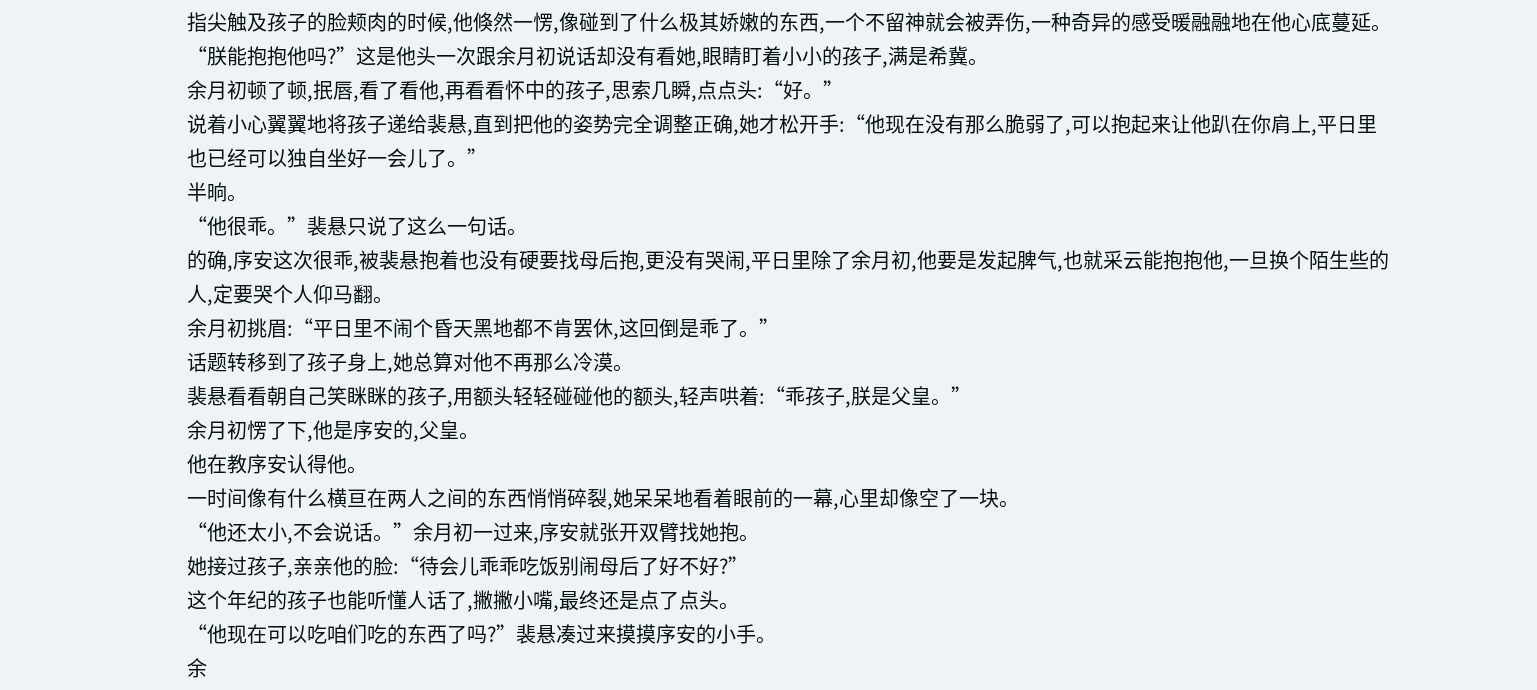指尖触及孩子的脸颊肉的时候,他倏然一愣,像碰到了什么极其娇嫩的东西,一个不留神就会被弄伤,一种奇异的感受暖融融地在他心底蔓延。
“朕能抱抱他吗?”这是他头一次跟余月初说话却没有看她,眼睛盯着小小的孩子,满是希冀。
余月初顿了顿,抿唇,看了看他,再看看怀中的孩子,思索几瞬,点点头:“好。”
说着小心翼翼地将孩子递给裴悬,直到把他的姿势完全调整正确,她才松开手:“他现在没有那么脆弱了,可以抱起来让他趴在你肩上,平日里也已经可以独自坐好一会儿了。”
半晌。
“他很乖。”裴悬只说了这么一句话。
的确,序安这次很乖,被裴悬抱着也没有硬要找母后抱,更没有哭闹,平日里除了余月初,他要是发起脾气,也就采云能抱抱他,一旦换个陌生些的人,定要哭个人仰马翻。
余月初挑眉:“平日里不闹个昏天黑地都不肯罢休,这回倒是乖了。”
话题转移到了孩子身上,她总算对他不再那么冷漠。
裴悬看看朝自己笑眯眯的孩子,用额头轻轻碰碰他的额头,轻声哄着:“乖孩子,朕是父皇。”
余月初愣了下,他是序安的,父皇。
他在教序安认得他。
一时间像有什么横亘在两人之间的东西悄悄碎裂,她呆呆地看着眼前的一幕,心里却像空了一块。
“他还太小,不会说话。”余月初一过来,序安就张开双臂找她抱。
她接过孩子,亲亲他的脸:“待会儿乖乖吃饭别闹母后了好不好?”
这个年纪的孩子也能听懂人话了,撇撇小嘴,最终还是点了点头。
“他现在可以吃咱们吃的东西了吗?”裴悬凑过来摸摸序安的小手。
余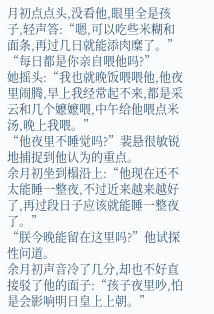月初点点头,没看他,眼里全是孩子,轻声答:“嗯,可以吃些米糊和面条,再过几日就能添肉糜了。”
“每日都是你亲自喂他吗?”
她摇头:“我也就晚饭喂喂他,他夜里闹腾,早上我经常起不来,都是采云和几个嬷嬷喂,中午给他喂点米汤,晚上我喂。”
“他夜里不睡觉吗?”裴悬很敏锐地捕捉到他认为的重点。
余月初坐到榻沿上:“他现在还不太能睡一整夜,不过近来越来越好了,再过段日子应该就能睡一整夜了。”
“朕今晚能留在这里吗?”他试探性问道。
余月初声音冷了几分,却也不好直接驳了他的面子:“孩子夜里吵,怕是会影响明日皇上上朝。”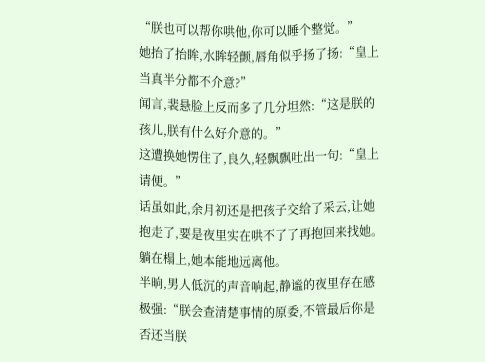“朕也可以帮你哄他,你可以睡个整觉。”
她抬了抬眸,水眸轻颤,唇角似乎扬了扬:“皇上当真半分都不介意?”
闻言,裴悬脸上反而多了几分坦然:“这是朕的孩儿,朕有什么好介意的。”
这遭换她愣住了,良久,轻飘飘吐出一句:“皇上请便。”
话虽如此,余月初还是把孩子交给了采云,让她抱走了,要是夜里实在哄不了了再抱回来找她。
躺在榻上,她本能地远离他。
半晌,男人低沉的声音响起,静谧的夜里存在感极强:“朕会查清楚事情的原委,不管最后你是否还当朕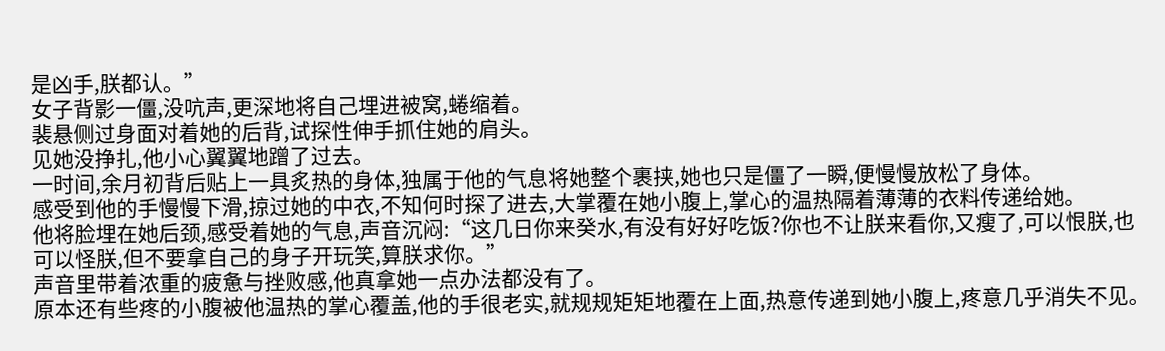是凶手,朕都认。”
女子背影一僵,没吭声,更深地将自己埋进被窝,蜷缩着。
裴悬侧过身面对着她的后背,试探性伸手抓住她的肩头。
见她没挣扎,他小心翼翼地蹭了过去。
一时间,余月初背后贴上一具炙热的身体,独属于他的气息将她整个裹挟,她也只是僵了一瞬,便慢慢放松了身体。
感受到他的手慢慢下滑,掠过她的中衣,不知何时探了进去,大掌覆在她小腹上,掌心的温热隔着薄薄的衣料传递给她。
他将脸埋在她后颈,感受着她的气息,声音沉闷:“这几日你来癸水,有没有好好吃饭?你也不让朕来看你,又瘦了,可以恨朕,也可以怪朕,但不要拿自己的身子开玩笑,算朕求你。”
声音里带着浓重的疲惫与挫败感,他真拿她一点办法都没有了。
原本还有些疼的小腹被他温热的掌心覆盖,他的手很老实,就规规矩矩地覆在上面,热意传递到她小腹上,疼意几乎消失不见。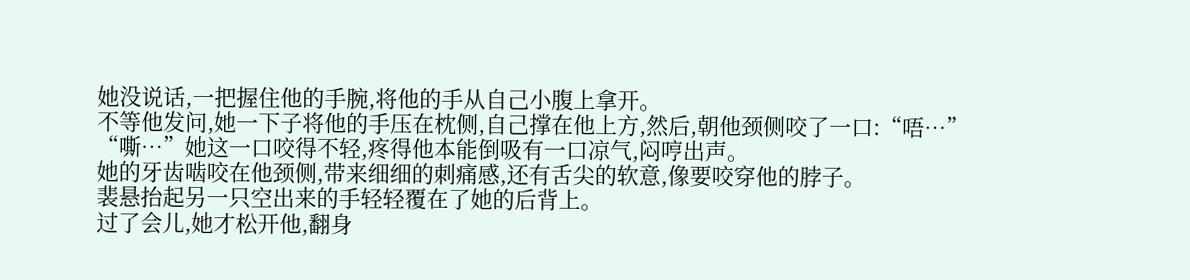她没说话,一把握住他的手腕,将他的手从自己小腹上拿开。
不等他发问,她一下子将他的手压在枕侧,自己撑在他上方,然后,朝他颈侧咬了一口:“唔…”
“嘶…”她这一口咬得不轻,疼得他本能倒吸有一口凉气,闷哼出声。
她的牙齿啮咬在他颈侧,带来细细的刺痛感,还有舌尖的软意,像要咬穿他的脖子。
裴悬抬起另一只空出来的手轻轻覆在了她的后背上。
过了会儿,她才松开他,翻身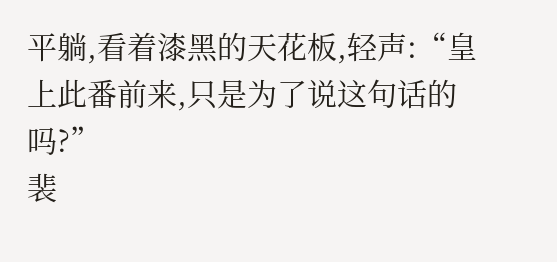平躺,看着漆黑的天花板,轻声:“皇上此番前来,只是为了说这句话的吗?”
裴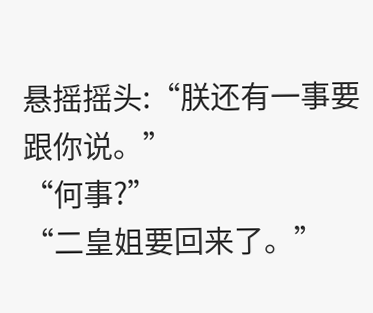悬摇摇头:“朕还有一事要跟你说。”
“何事?”
“二皇姐要回来了。”